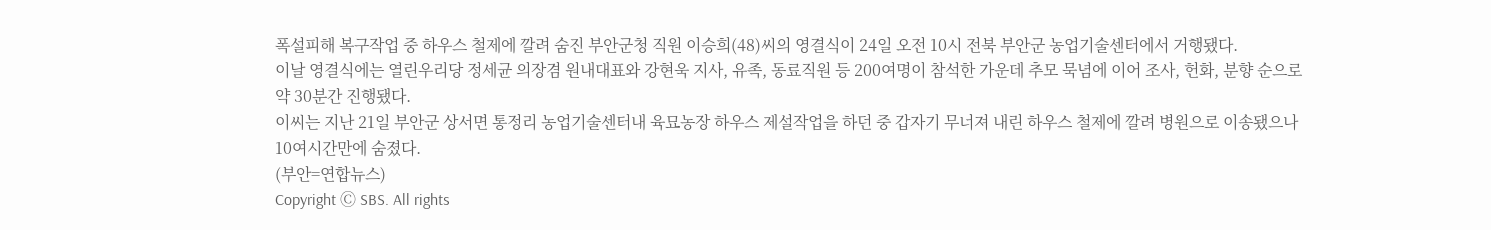폭설피해 복구작업 중 하우스 철제에 깔려 숨진 부안군청 직원 이승희(48)씨의 영결식이 24일 오전 10시 전북 부안군 농업기술센터에서 거행됐다.
이날 영결식에는 열린우리당 정세균 의장겸 원내대표와 강현욱 지사, 유족, 동료직원 등 200여명이 참석한 가운데 추모 묵념에 이어 조사, 헌화, 분향 순으로 약 30분간 진행됐다.
이씨는 지난 21일 부안군 상서면 통정리 농업기술센터내 육묘농장 하우스 제설작업을 하던 중 갑자기 무너져 내린 하우스 철제에 깔려 병원으로 이송됐으나 10여시간만에 숨졌다.
(부안=연합뉴스)
Copyright Ⓒ SBS. All rights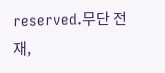reserved.무단 전재,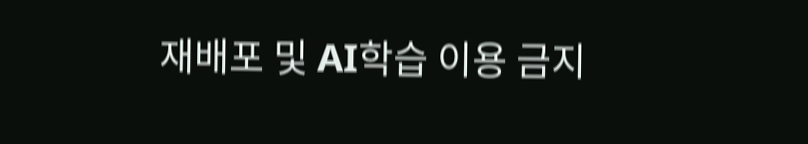재배포 및 AI학습 이용 금지